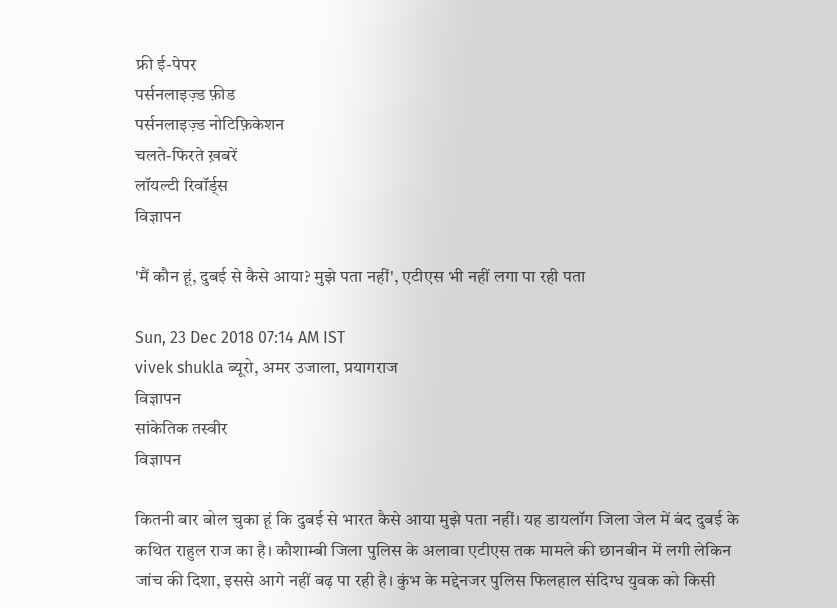फ्री ई-पेपर
पर्सनलाइज़्ड फ़ीड
पर्सनलाइज़्ड नोटिफ़िकेशन
चलते-फिरते ख़बरें
लॉयल्टी रिवॉर्ड्स
विज्ञापन

'मैं कौन हूं, दुबई से कैसे आया? मुझे पता नहीं', एटीएस भी नहीं लगा पा रही पता

Sun, 23 Dec 2018 07:14 AM IST
vivek shukla ब्यूरो, अमर उजाला, प्रयागराज
विज्ञापन
सांकेतिक तस्वीर
विज्ञापन

कितनी बार बोल चुका हूं कि दुबई से भारत कैसे आया मुझे पता नहीं। यह डायलॉग जिला जेल में बंद दुबई के कथित राहुल राज का है। कौशाम्बी जिला पुलिस के अलावा एटीएस तक मामले की छानबीन में लगी लेकिन जांच की दिशा, इससे आगे नहीं बढ़ पा रही है। कुंभ के मद्देनजर पुलिस फिलहाल संदिग्ध युवक को किसी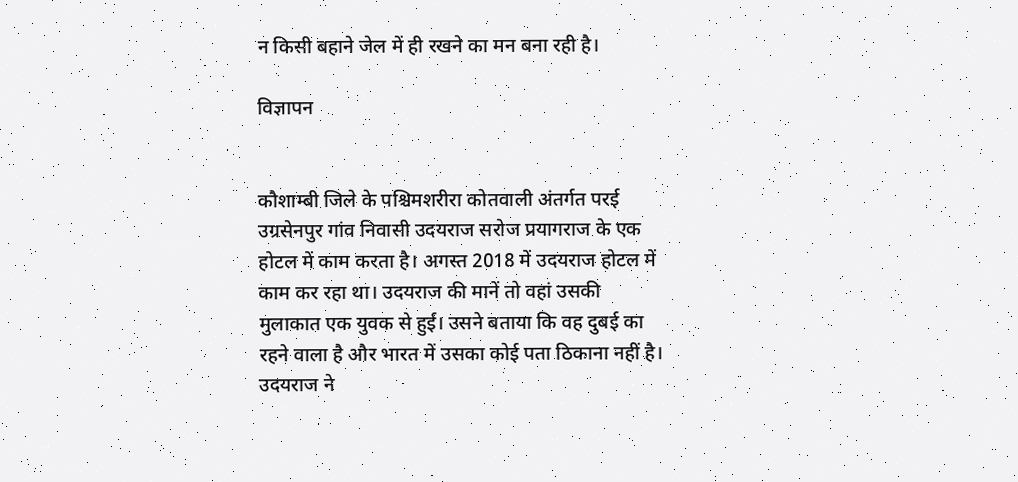न किसी बहाने जेल में ही रखने का मन बना रही है।

विज्ञापन


कौशाम्बी जिले के पश्चिमशरीरा कोतवाली अंतर्गत परई उग्रसेनपुर गांव निवासी उदयराज सरोज प्रयागराज के एक होटल में काम करता है। अगस्त 2018 में उदयराज होटल में काम कर रहा था। उदयराज की मानें तो वहां उसकी मुलाकात एक युवक से हुई। उसने बताया कि वह दुबई का रहने वाला है और भारत में उसका कोई पता ठिकाना नहीं है। उदयराज ने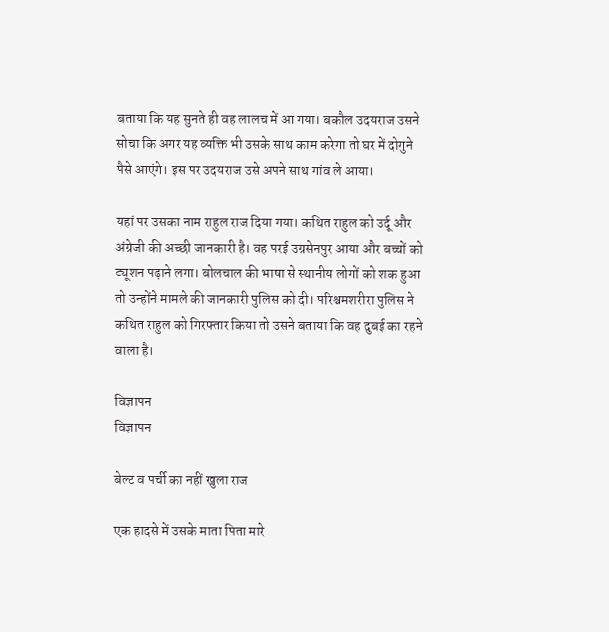बताया कि यह सुनते ही वह लालच में आ गया। बकौल उदयराज उसने सोचा कि अगर यह व्यक्ति भी उसके साथ काम करेगा तो घर में दोगुने पैसे आएंगे। इस पर उदयराज उसे अपने साथ गांव ले आया।

यहां पर उसका नाम राहुल राज दिया गया। कथित राहुल को उर्दू और अंग्रेजी की अच्छी जानकारी है। वह परई उग्रसेनपुर आया और बच्चों को ट्यूशन पढ़ाने लगा। बोलचाल की भाषा से स्थानीय लोगों को शक हुआ तो उन्होंने मामले की जानकारी पुलिस को दी। परिश्चमशरीरा पुलिस ने कथित राहुल को गिरफ्तार किया तो उसने बताया कि वह दुबई का रहने वाला है।

विज्ञापन
विज्ञापन

बेल्ट व पर्ची का नहीं खुला राज

एक हादसे में उसके माता पिता मारे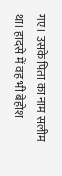गए। उसके पिता का नाम सलीम था। हादसे में वह भी बेहोश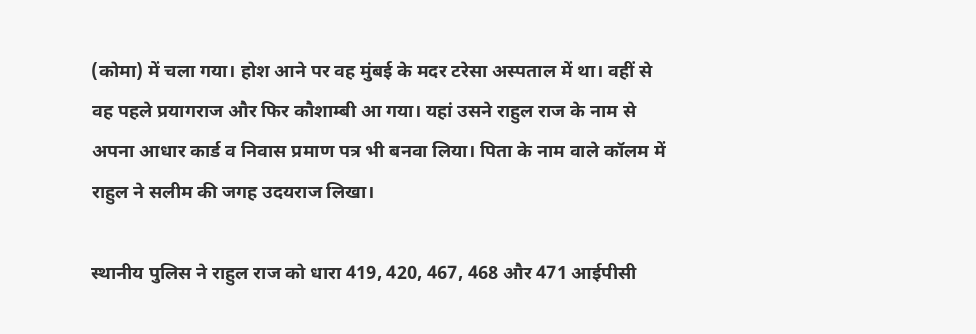(कोमा) में चला गया। होश आने पर वह मुंबई के मदर टरेसा अस्पताल में था। वहीं से वह पहले प्रयागराज और फिर कौशाम्बी आ गया। यहां उसने राहुल राज के नाम से अपना आधार कार्ड व निवास प्रमाण पत्र भी बनवा लिया। पिता के नाम वाले कॉलम में राहुल ने सलीम की जगह उदयराज लिखा।

स्थानीय पुलिस ने राहुल राज को धारा 419, 420, 467, 468 और 471 आईपीसी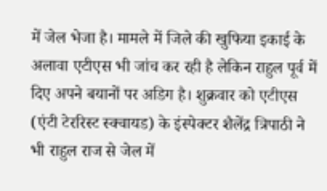में जेल भेजा है। मामले में जिले की खुफिया इकाई के अलावा एटीएस भी जांच कर रही है लेकिन राहुल पूर्व में दिए अपने बयानों पर अडिग है। शुक्रवार को एटीएस (एंटी टेररिस्ट स्क्वायड) के इंस्पेक्टर शैलेंद्र त्रिपाठी ने भी राहुल राज से जेल में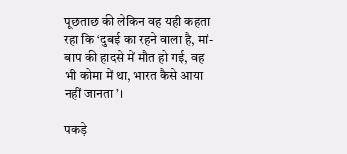पूछताछ की लेकिन वह यही कहता रहा कि ‘दुबई का रहने वाला है, मां-बाप की हादसे में मौत हो गई, वह भी कोमा में था, भारत कैसे आया नहीं जानता’।

पकड़े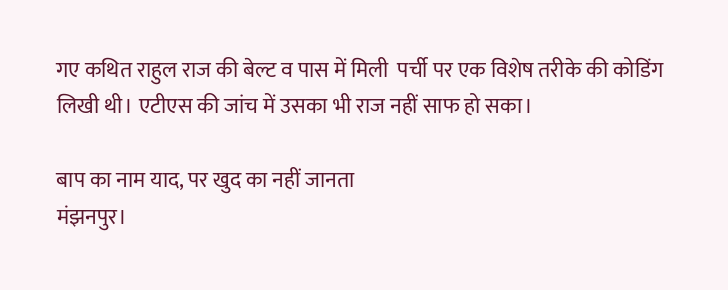गए कथित राहुल राज की बेल्ट व पास में मिली  पर्ची पर एक विशेष तरीके की कोडिंग लिखी थी। एटीएस की जांच में उसका भी राज नहीं साफ हो सका।

बाप का नाम याद, पर खुद का नहीं जानता
मंझनपुर।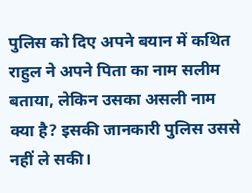पुलिस को दिए अपने बयान में कथित राहुल ने अपने पिता का नाम सलीम बताया, लेकिन उसका असली नाम क्या है? इसकी जानकारी पुलिस उससे नहीं ले सकी।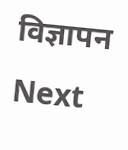विज्ञापन
Next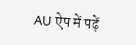AU ऐप में पढ़ें